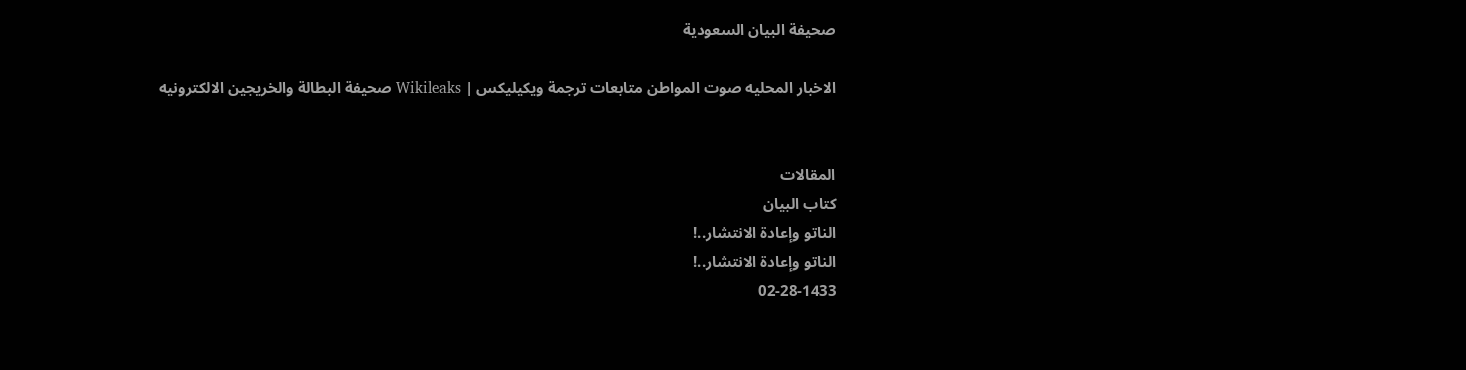صحيفة البيان السعودية

الاخبار المحليه صوت المواطن متابعات ترجمة ويكيليكس | Wikileaks صحيفة البطالة والخريجين الالكترونيه


المقالات
كتاب البيان
الناتو وإعادة الانتشار..!
الناتو وإعادة الانتشار..!
02-28-1433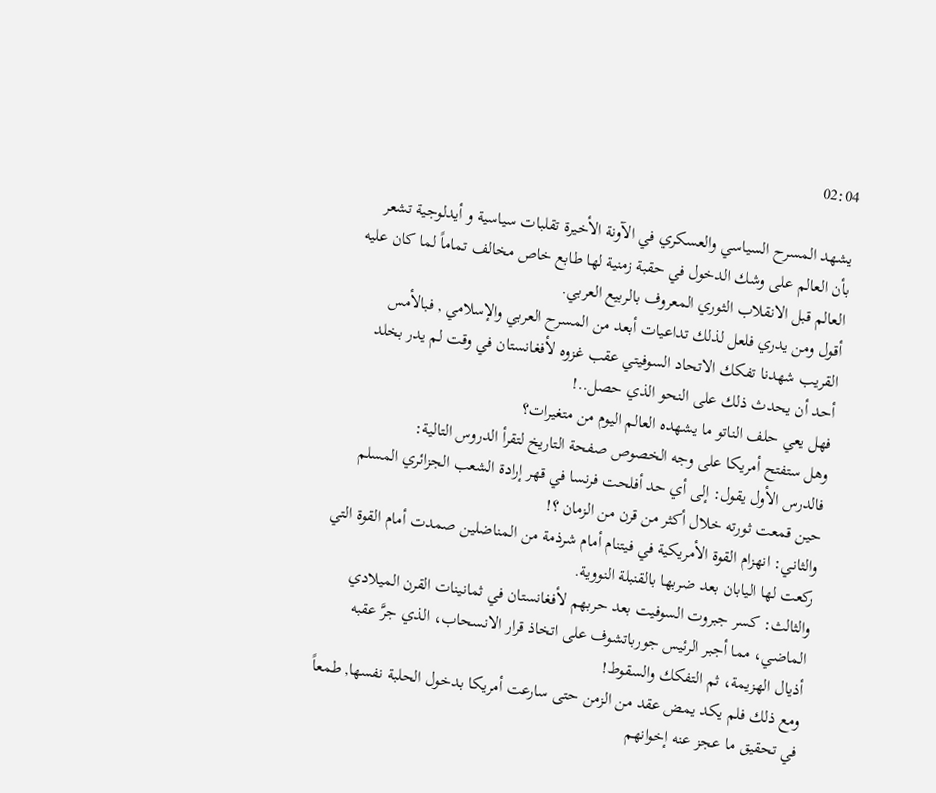02:04

يشهد المسرح السياسي والعسكري في الآونة الأخيرة تقلبات سياسية و أيدلوجية تشعر بأن العالم على وشك الدخول في حقبة زمنية لها طابع خاص مخالف تماماً لما كان عليه العالم قبل الانقلاب الثوري المعروف بالربيع العربي.
أقول ومن يدري فلعل لذلك تداعيات أبعد من المسرح العربي والإسلامي , فبالأمس القريب شهدنا تفكك الاتحاد السوفيتي عقب غزوه لأفغانستان في وقت لم يدر بخلد أحد أن يحدث ذلك على النحو الذي حصل..!
فهل يعي حلف الناتو ما يشهده العالم اليوم من متغيرات؟
وهل ستفتح أمريكا على وجه الخصوص صفحة التاريخ لتقرأ الدروس التالية:
فالدرس الأول يقول: إلى أي حد أفلحت فرنسا في قهر إرادة الشعب الجزائري المسلم حين قمعت ثورته خلال أكثر من قرن من الزمان ؟!
والثاني: انهزام القوة الأمريكية في فيتنام أمام شرذمة من المناضلين صمدت أمام القوة التي ركعت لها اليابان بعد ضربها بالقنبلة النووية.
والثالث: كسر جبروت السوفيت بعد حربهم لأفغانستان في ثمانينات القرن الميلادي الماضي، مما أجبر الرئيس جورباتشوف على اتخاذ قرار الانسحاب، الذي جرَّ عقبه أذيال الهزيمة، ثم التفكك والسقوط!
ومع ذلك فلم يكد يمض عقد من الزمن حتى سارعت أمريكا بدخول الحلبة نفسها, طمعاً في تحقيق ما عجز عنه إخوانهم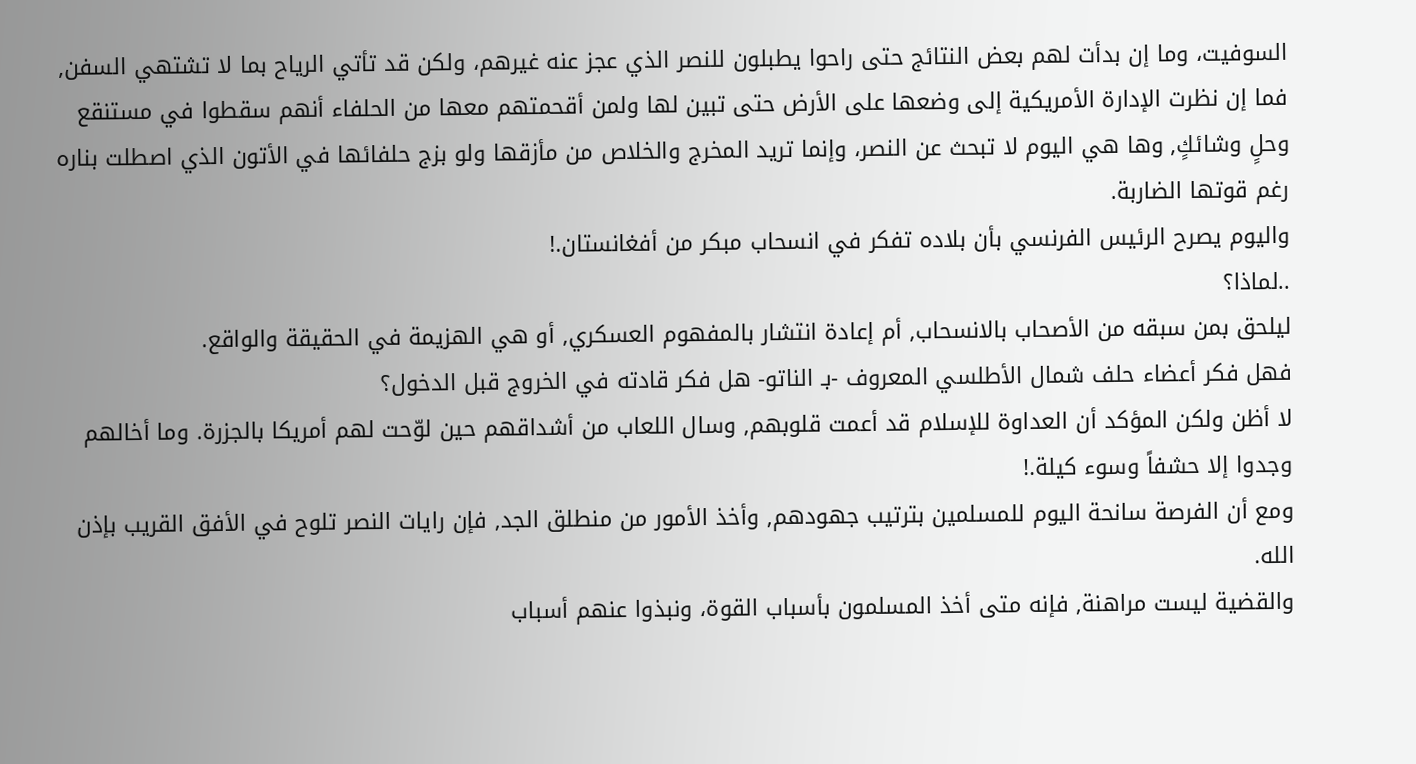السوفيت، وما إن بدأت لهم بعض النتائج حتى راحوا يطبلون للنصر الذي عجز عنه غيرهم، ولكن قد تأتي الرياح بما لا تشتهي السفن, فما إن نظرت الإدارة الأمريكية إلى وضعها على الأرض حتى تبين لها ولمن أقحمتهم معها من الحلفاء أنهم سقطوا في مستنقع وحلٍ وشائكٍ, وها هي اليوم لا تبحث عن النصر، وإنما تريد المخرج والخلاص من مأزقها ولو بزج حلفائها في الأتون الذي اصطلت بناره رغم قوتها الضاربة.
واليوم يصرح الرئيس الفرنسي بأن بلاده تفكر في انسحاب مبكر من أفغانستان.!
..لماذا؟
ليلحق بمن سبقه من الأصحاب بالانسحاب, أم إعادة انتشار بالمفهوم العسكري, أو هي الهزيمة في الحقيقة والواقع.
فهل فكر أعضاء حلف شمال الأطلسي المعروف -بـ الناتو- هل فكر قادته في الخروج قبل الدخول؟
لا أظن ولكن المؤكد أن العداوة للإسلام قد أعمت قلوبهم, وسال اللعاب من أشداقهم حين لوّحت لهم أمريكا بالجزرة. وما أخالهم وجدوا إلا حشفاً وسوء كيلة.!
ومع أن الفرصة سانحة اليوم للمسلمين بترتيب جهودهم, وأخذ الأمور من منطلق الجد, فإن رايات النصر تلوح في الأفق القريب بإذن الله.
والقضية ليست مراهنة, فإنه متى أخذ المسلمون بأسباب القوة، ونبذوا عنهم أسباب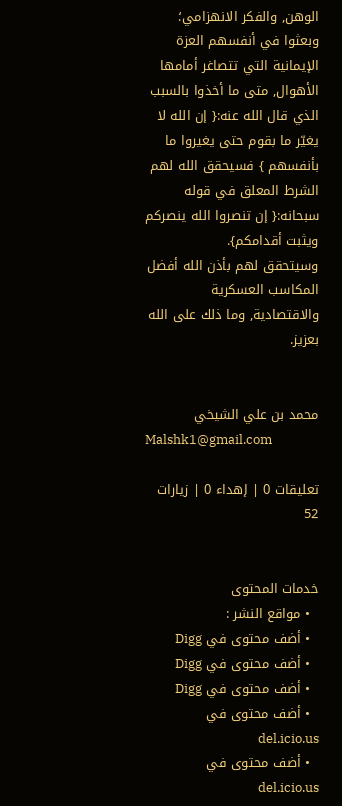الوهن, والفكر الانهزامي؛ وبعثوا في أنفسهم العزة الإيمانية التي تتصاغر أمامها الأهوال, متى ما أخذوا بالسبب الذي قال الله عنه:{ إن الله لا يغيّر ما بقوم حتى يغيروا ما بأنفسهم } فسيحقق الله لهم الشرط المعلق في قوله سبحانه:{ إن تنصروا الله ينصركم ويثبت أقدامكم}.
وسيتحقق لهم بأذن الله أفضل المكاسب العسكرية والاقتصادية, وما ذلك على الله بعزيز.


محمد بن علي الشيخي
Malshk1@gmail.com

تعليقات 0 | إهداء 0 | زيارات 52


خدمات المحتوى
  • مواقع النشر :
  • أضف محتوى في Digg
  • أضف محتوى في Digg
  • أضف محتوى في Digg
  • أضف محتوى في del.icio.us
  • أضف محتوى في del.icio.us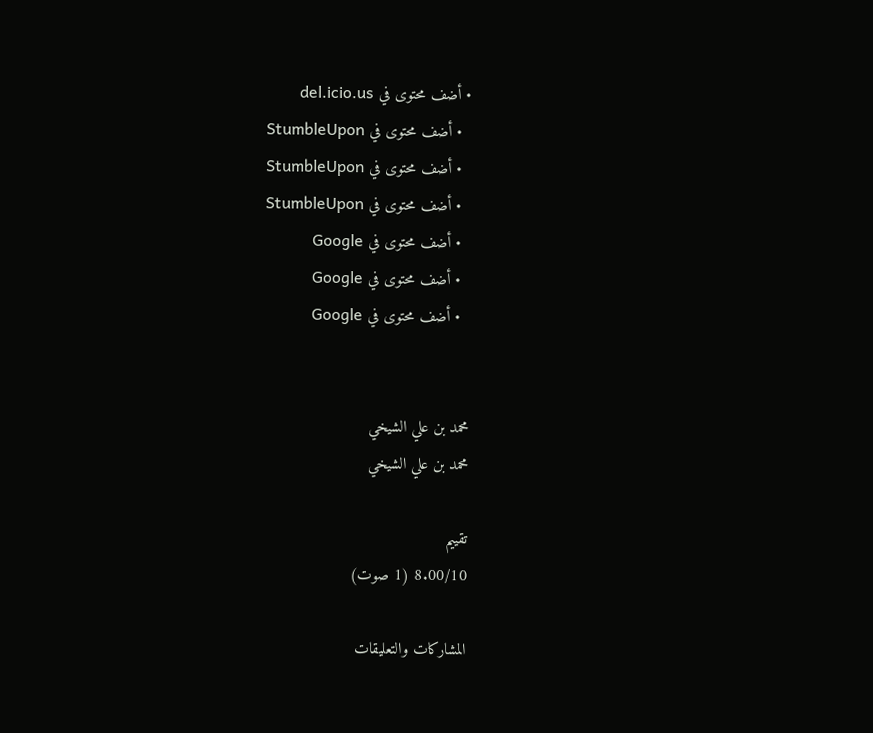• أضف محتوى في del.icio.us
  • أضف محتوى في StumbleUpon
  • أضف محتوى في StumbleUpon
  • أضف محتوى في StumbleUpon
  • أضف محتوى في Google
  • أضف محتوى في Google
  • أضف محتوى في Google


محمد بن علي الشيخي
محمد بن علي الشيخي

تقييم
8.00/10 (1 صوت)

المشاركات والتعليقات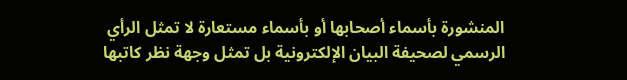المنشورة بأسماء أصحابها أو بأسماء مستعارة لا تمثل الرأي الرسمي لصحيفة البيان الإلكترونية بل تمثل وجهة نظر كاتبها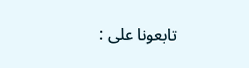تابعونا على :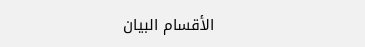الأقسام البيان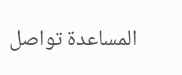المساعدة تواصل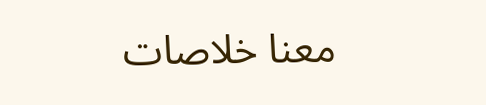معنا خلاصات